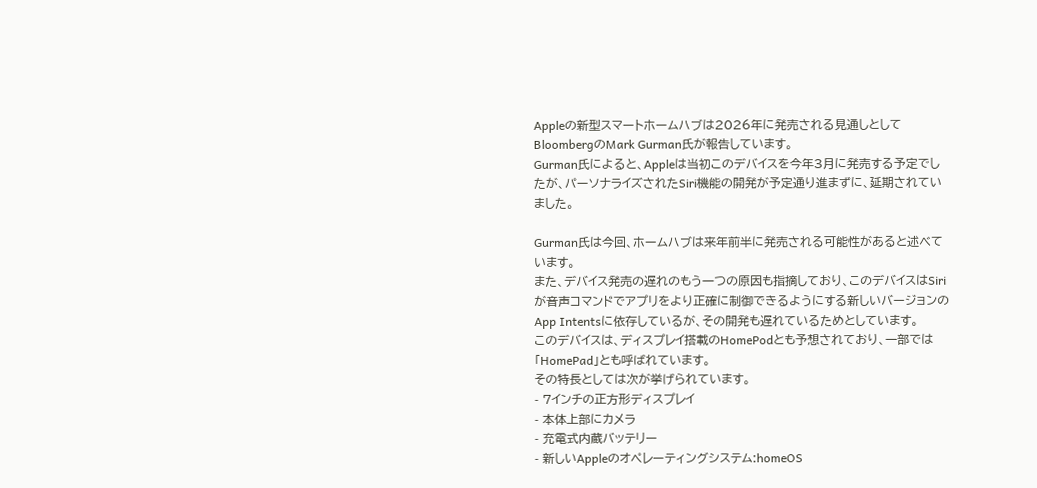Appleの新型スマートホームハブは2026年に発売される見通しとしてBloombergのMark Gurman氏が報告しています。
Gurman氏によると、Appleは当初このデバイスを今年3月に発売する予定でしたが、パーソナライズされたSiri機能の開発が予定通り進まずに、延期されていました。

Gurman氏は今回、ホームハブは来年前半に発売される可能性があると述べています。
また、デバイス発売の遅れのもう一つの原因も指摘しており、このデバイスはSiriが音声コマンドでアプリをより正確に制御できるようにする新しいバージョンのApp Intentsに依存しているが、その開発も遅れているためとしています。
このデバイスは、ディスプレイ搭載のHomePodとも予想されており、一部では「HomePad」とも呼ばれています。
その特長としては次が挙げられています。
- 7インチの正方形ディスプレイ
- 本体上部にカメラ
- 充電式内蔵バッテリー
- 新しいAppleのオペレーティングシステム:homeOS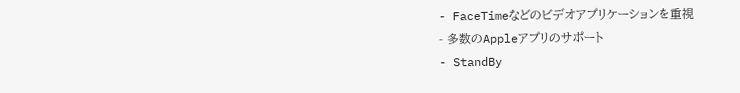- FaceTimeなどのビデオアプリケーションを重視
- 多数のAppleアプリのサポート
- StandBy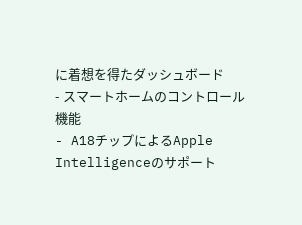に着想を得たダッシュボード
- スマートホームのコントロール機能
- A18チップによるApple Intelligenceのサポート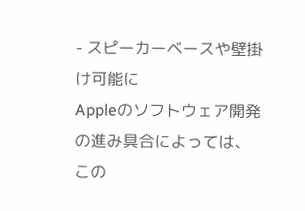- スピーカーベースや壁掛け可能に
Appleのソフトウェア開発の進み具合によっては、この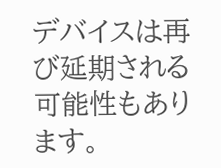デバイスは再び延期される可能性もあります。